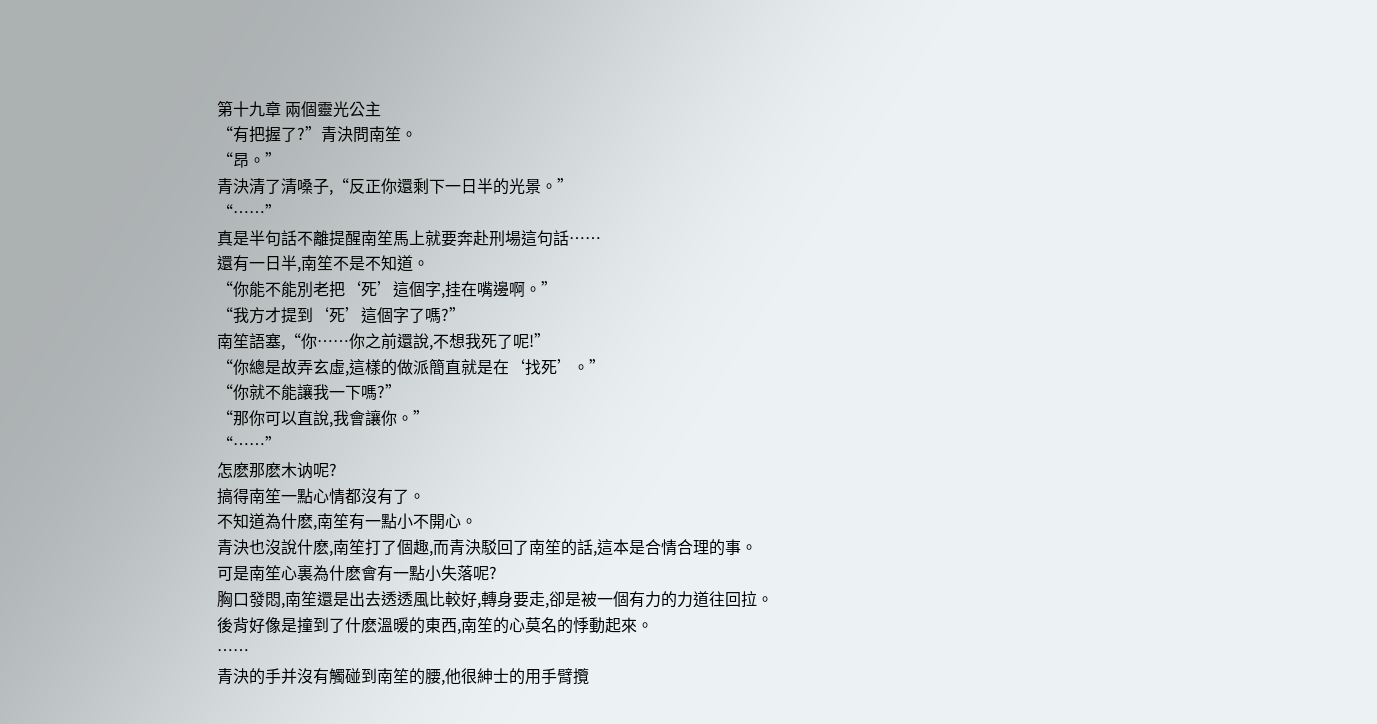第十九章 兩個靈光公主
“有把握了?”青決問南笙。
“昂。”
青決清了清嗓子,“反正你還剩下一日半的光景。”
“……”
真是半句話不離提醒南笙馬上就要奔赴刑場這句話……
還有一日半,南笙不是不知道。
“你能不能別老把‘死’這個字,挂在嘴邊啊。”
“我方才提到‘死’這個字了嗎?”
南笙語塞,“你……你之前還說,不想我死了呢!”
“你總是故弄玄虛,這樣的做派簡直就是在‘找死’。”
“你就不能讓我一下嗎?”
“那你可以直說,我會讓你。”
“……”
怎麽那麽木讷呢?
搞得南笙一點心情都沒有了。
不知道為什麽,南笙有一點小不開心。
青決也沒說什麽,南笙打了個趣,而青決駁回了南笙的話,這本是合情合理的事。
可是南笙心裏為什麽會有一點小失落呢?
胸口發悶,南笙還是出去透透風比較好,轉身要走,卻是被一個有力的力道往回拉。
後背好像是撞到了什麽溫暖的東西,南笙的心莫名的悸動起來。
……
青決的手并沒有觸碰到南笙的腰,他很紳士的用手臂攬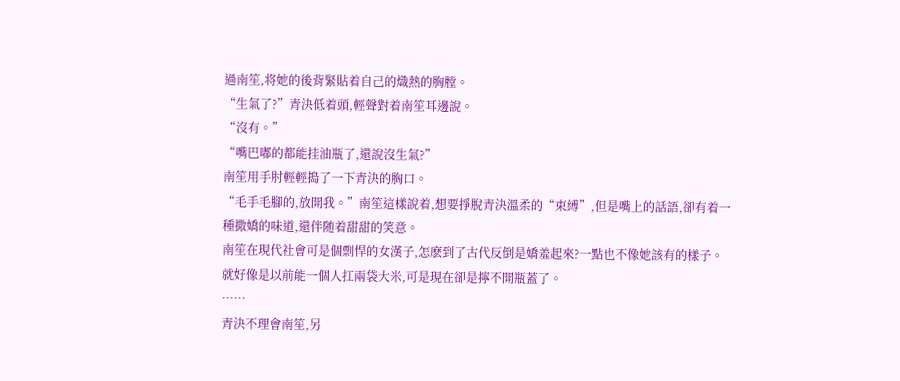過南笙,将她的後背緊貼着自己的熾熱的胸膛。
“生氣了?”青決低着頭,輕聲對着南笙耳邊說。
“沒有。”
“嘴巴嘟的都能挂油瓶了,還說沒生氣?”
南笙用手肘輕輕搗了一下青決的胸口。
“毛手毛腳的,放開我。”南笙這樣說着,想要掙脫青決溫柔的“束縛”,但是嘴上的話語,卻有着一種撒嬌的味道,還伴随着甜甜的笑意。
南笙在現代社會可是個剽悍的女漢子,怎麽到了古代反倒是嬌羞起來?一點也不像她該有的樣子。
就好像是以前能一個人扛兩袋大米,可是現在卻是擰不開瓶蓋了。
……
青決不理會南笙,另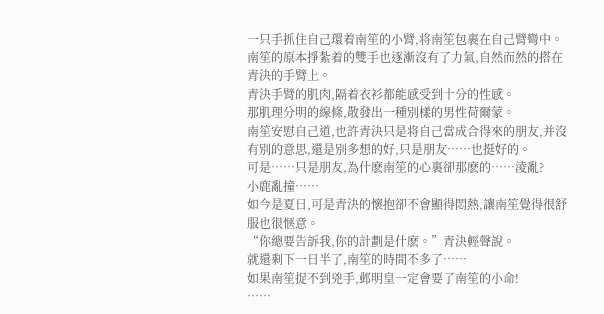一只手抓住自己環着南笙的小臂,将南笙包裹在自己臂彎中。
南笙的原本掙紮着的雙手也逐漸沒有了力氣,自然而然的搭在青決的手臂上。
青決手臂的肌肉,隔着衣衫都能感受到十分的性感。
那肌理分明的線條,散發出一種別樣的男性荷爾蒙。
南笙安慰自己道,也許青決只是将自己當成合得來的朋友,并沒有別的意思,還是別多想的好,只是朋友……也挺好的。
可是……只是朋友,為什麽南笙的心裏卻那麽的……淩亂?
小鹿亂撞……
如今是夏日,可是青決的懷抱卻不會顯得悶熱,讓南笙覺得很舒服也很惬意。
“你總要告訴我,你的計劃是什麽。”青決輕聲說。
就還剩下一日半了,南笙的時間不多了……
如果南笙捉不到兇手,邺明皇一定會要了南笙的小命!
……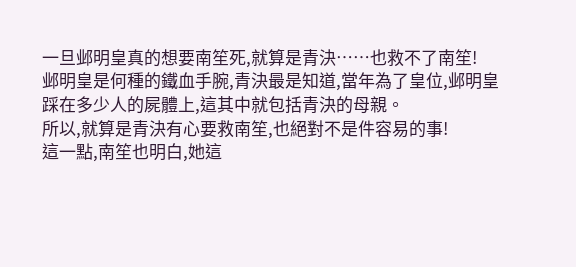一旦邺明皇真的想要南笙死,就算是青決……也救不了南笙!
邺明皇是何種的鐵血手腕,青決最是知道,當年為了皇位,邺明皇踩在多少人的屍體上,這其中就包括青決的母親。
所以,就算是青決有心要救南笙,也絕對不是件容易的事!
這一點,南笙也明白,她這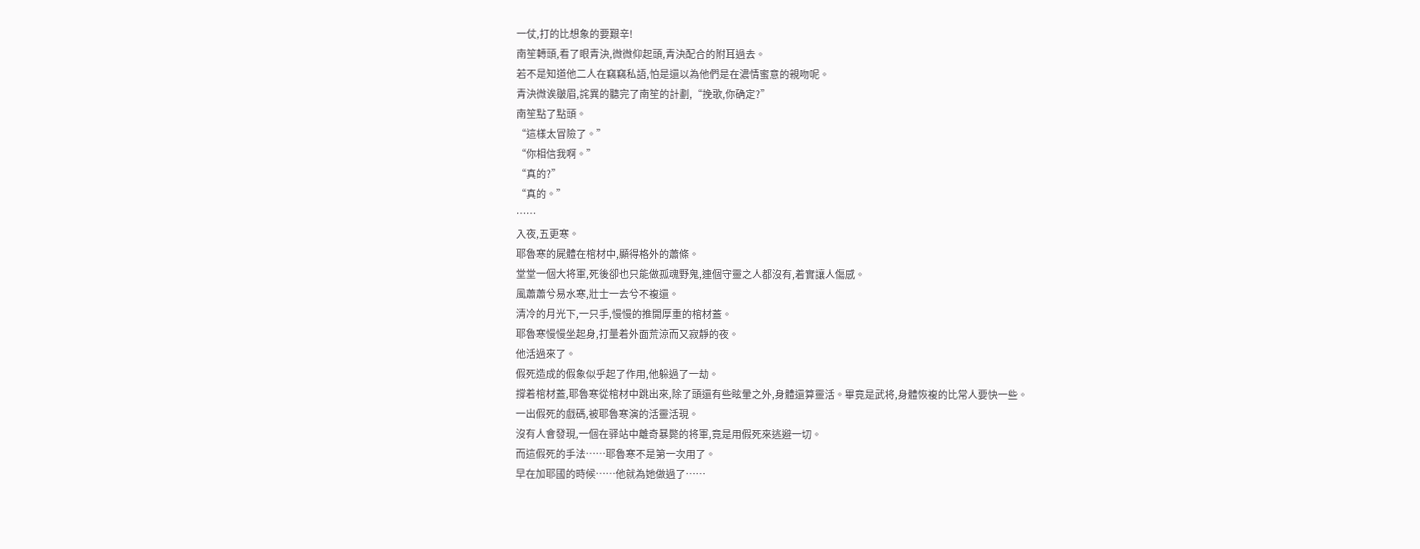一仗,打的比想象的要艱辛!
南笙轉頭,看了眼青決,微微仰起頭,青決配合的附耳過去。
若不是知道他二人在竊竊私語,怕是還以為他們是在濃情蜜意的親吻呢。
青決微诶皺眉,詫異的聽完了南笙的計劃,“挽歌,你确定?”
南笙點了點頭。
“這樣太冒險了。”
“你相信我啊。”
“真的?”
“真的。”
……
入夜,五更寒。
耶魯寒的屍體在棺材中,顯得格外的蕭條。
堂堂一個大将軍,死後卻也只能做孤魂野鬼,連個守靈之人都沒有,着實讓人傷感。
風蕭蕭兮易水寒,壯士一去兮不複還。
清冷的月光下,一只手,慢慢的推開厚重的棺材蓋。
耶魯寒慢慢坐起身,打量着外面荒涼而又寂靜的夜。
他活過來了。
假死造成的假象似乎起了作用,他躲過了一劫。
撐着棺材蓋,耶魯寒從棺材中跳出來,除了頭還有些眩暈之外,身體還算靈活。畢竟是武将,身體恢複的比常人要快一些。
一出假死的戲碼,被耶魯寒演的活靈活現。
沒有人會發現,一個在驿站中離奇暴斃的将軍,竟是用假死來逃避一切。
而這假死的手法……耶魯寒不是第一次用了。
早在加耶國的時候……他就為她做過了……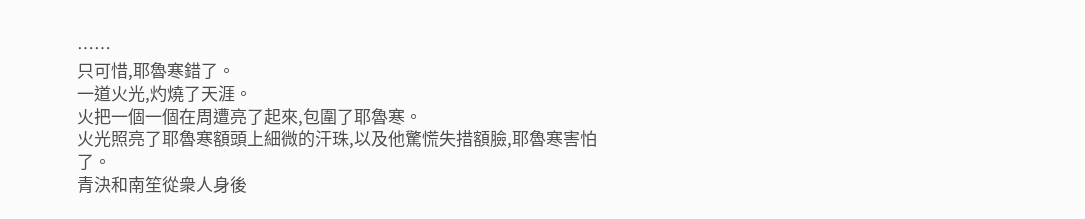……
只可惜,耶魯寒錯了。
一道火光,灼燒了天涯。
火把一個一個在周遭亮了起來,包圍了耶魯寒。
火光照亮了耶魯寒額頭上細微的汗珠,以及他驚慌失措額臉,耶魯寒害怕了。
青決和南笙從衆人身後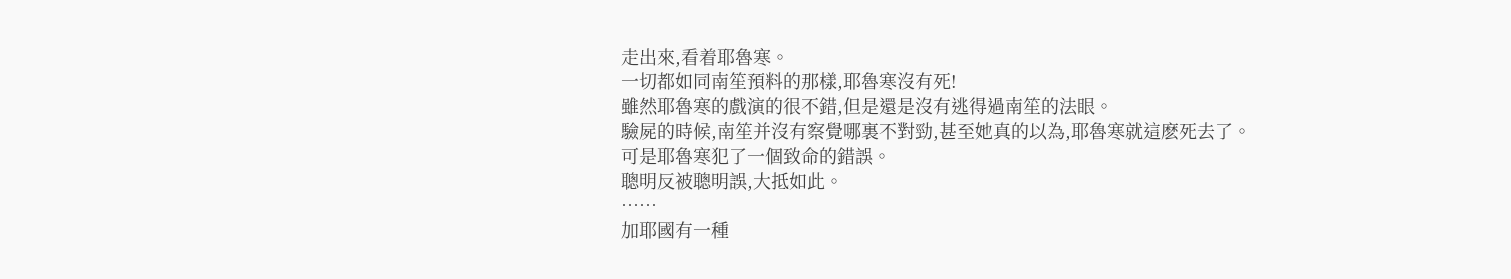走出來,看着耶魯寒。
一切都如同南笙預料的那樣,耶魯寒沒有死!
雖然耶魯寒的戲演的很不錯,但是還是沒有逃得過南笙的法眼。
驗屍的時候,南笙并沒有察覺哪裏不對勁,甚至她真的以為,耶魯寒就這麽死去了。
可是耶魯寒犯了一個致命的錯誤。
聰明反被聰明誤,大抵如此。
……
加耶國有一種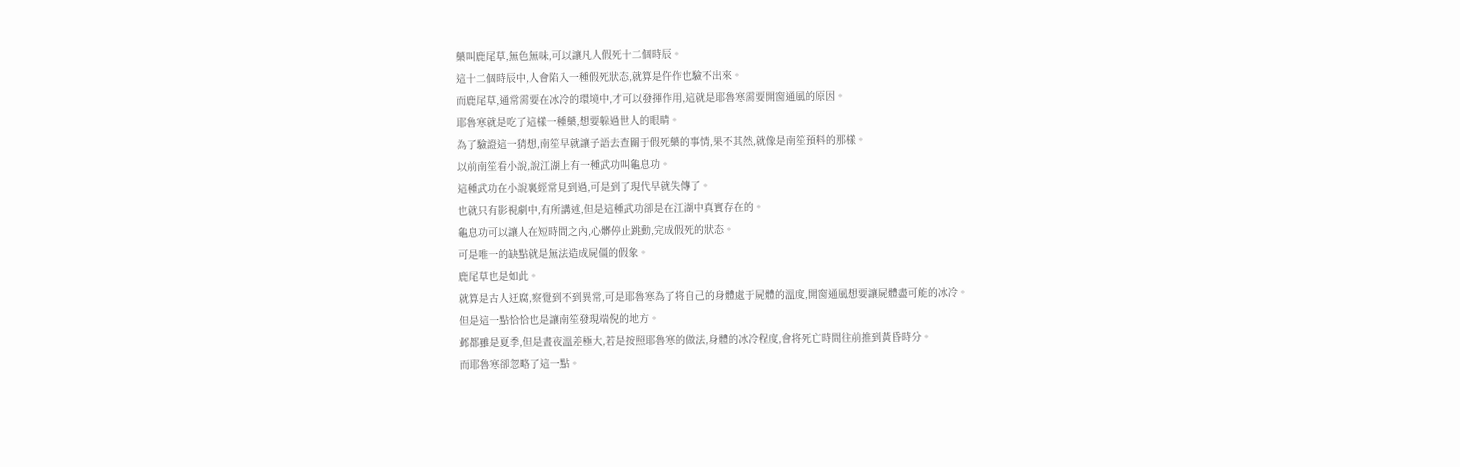藥叫鹿尾草,無色無味,可以讓凡人假死十二個時辰。
這十二個時辰中,人會陷入一種假死狀态,就算是仵作也驗不出來。
而鹿尾草,通常需要在冰冷的環境中,才可以發揮作用,這就是耶魯寒需要開窗通風的原因。
耶魯寒就是吃了這樣一種藥,想要躲過世人的眼睛。
為了驗證這一猜想,南笙早就讓子語去查關于假死藥的事情,果不其然,就像是南笙預料的那樣。
以前南笙看小說,說江湖上有一種武功叫龜息功。
這種武功在小說裏經常見到過,可是到了現代早就失傳了。
也就只有影視劇中,有所講述,但是這種武功卻是在江湖中真實存在的。
龜息功可以讓人在短時間之內,心髒停止跳動,完成假死的狀态。
可是唯一的缺點就是無法造成屍僵的假象。
鹿尾草也是如此。
就算是古人迂腐,察覺到不到異常,可是耶魯寒為了将自己的身體處于屍體的溫度,開窗通風想要讓屍體盡可能的冰冷。
但是這一點恰恰也是讓南笙發現端倪的地方。
邺都雖是夏季,但是晝夜溫差極大,若是按照耶魯寒的做法,身體的冰冷程度,會将死亡時間往前推到黃昏時分。
而耶魯寒卻忽略了這一點。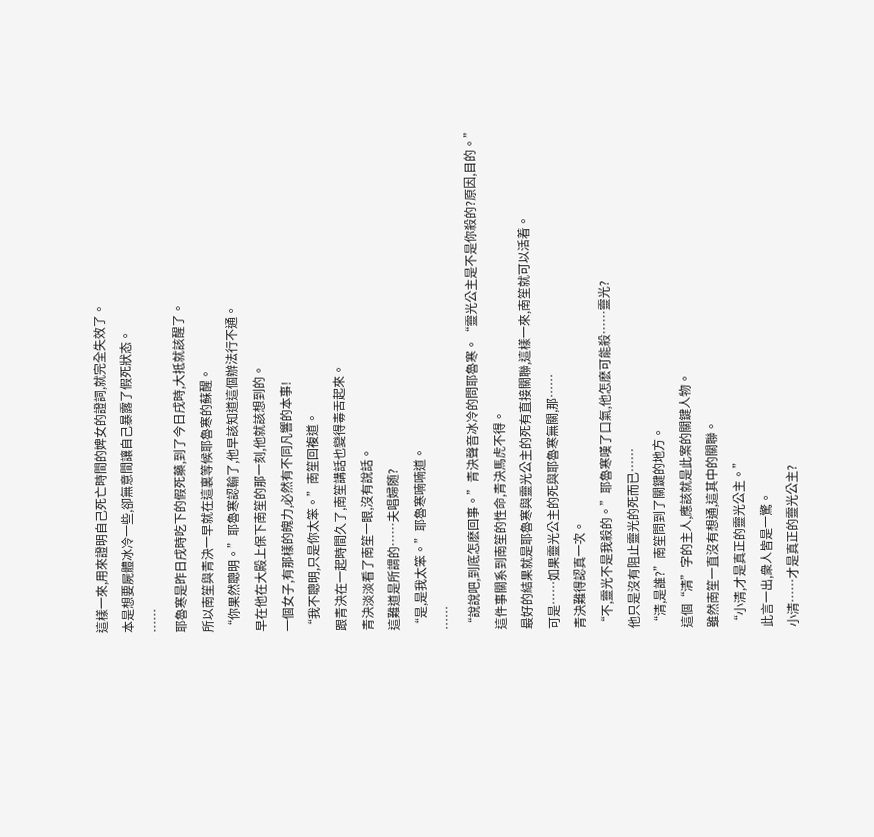這樣一來,用來證明自己死亡時間的婢女的證詞,就完全失效了。
本是想要屍體冰冷一些,卻無意間讓自己暴露了假死狀态。
……
耶魯寒是昨日戌時吃下的假死藥,到了今日戌時,大抵就該醒了。
所以南笙與青決一早就在這裏等候耶魯寒的蘇醒。
“你果然聰明。”耶魯寒認輸了,他早該知道這個辦法行不通。
早在他在大殿上保下南笙的那一刻,他就該想到的。
一個女子,有那樣的魄力,必然有不同凡響的本事!
“我不聰明,只是你太笨。”南笙回複道。
跟青決在一起時間久了,南笙講話也變得毒舌起來。
青決淡淡看了南笙一眼,沒有說話。
這難道是所謂的……夫唱婦随?
“是,是我太笨。”耶魯寒喃喃道。
……
“說說吧,到底怎麽回事。”青決聲音冰冷的問耶魯寒。“靈光公主是不是你殺的?原因,目的。”
這件事關系到南笙的性命,青決馬虎不得。
最好的結果就是耶魯寒與靈光公主的死有直接關聯,這樣一來,南笙就可以活着。
可是……如果靈光公主的死與耶魯寒無關,那……
青決難得認真一次。
“不,靈光不是我殺的。”耶魯寒嘆了口氣,他怎麽可能殺……靈光?
他只是沒有阻止靈光的死而已……
“清,是誰?”南笙問到了關鍵的地方。
這個“清”字的主人,應該就是此案的關鍵人物。
雖然南笙一直沒有想通,這其中的關聯。
“小清,才是真正的靈光公主。”
此言一出,衆人皆是一驚。
小清……才是真正的靈光公主?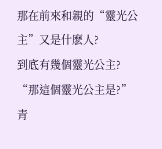那在前來和親的“靈光公主”又是什麽人?
到底有幾個靈光公主?
“那這個靈光公主是?”青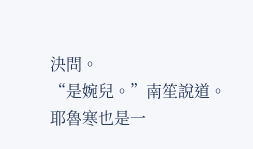決問。
“是婉兒。”南笙說道。
耶魯寒也是一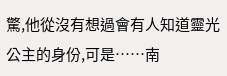驚,他從沒有想過會有人知道靈光公主的身份,可是……南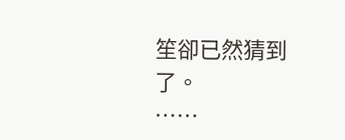笙卻已然猜到了。
……